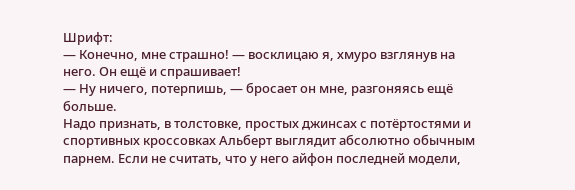Шрифт:
— Конечно, мне страшно! — восклицаю я, хмуро взглянув на него. Он ещё и спрашивает!
— Ну ничего, потерпишь, — бросает он мне, разгоняясь ещё больше.
Надо признать, в толстовке, простых джинсах с потёртостями и спортивных кроссовках Альберт выглядит абсолютно обычным парнем. Если не считать, что у него айфон последней модели,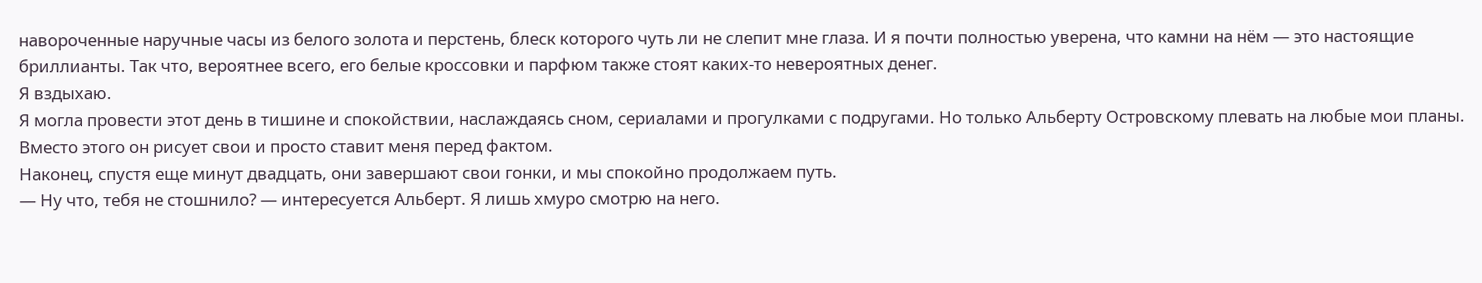навороченные наручные часы из белого золота и перстень, блеск которого чуть ли не слепит мне глаза. И я почти полностью уверена, что камни на нём — это настоящие бриллианты. Так что, вероятнее всего, его белые кроссовки и парфюм также стоят каких-то невероятных денег.
Я вздыхаю.
Я могла провести этот день в тишине и спокойствии, наслаждаясь сном, сериалами и прогулками с подругами. Но только Альберту Островскому плевать на любые мои планы. Вместо этого он рисует свои и просто ставит меня перед фактом.
Наконец, спустя еще минут двадцать, они завершают свои гонки, и мы спокойно продолжаем путь.
— Ну что, тебя не стошнило? — интересуется Альберт. Я лишь хмуро смотрю на него.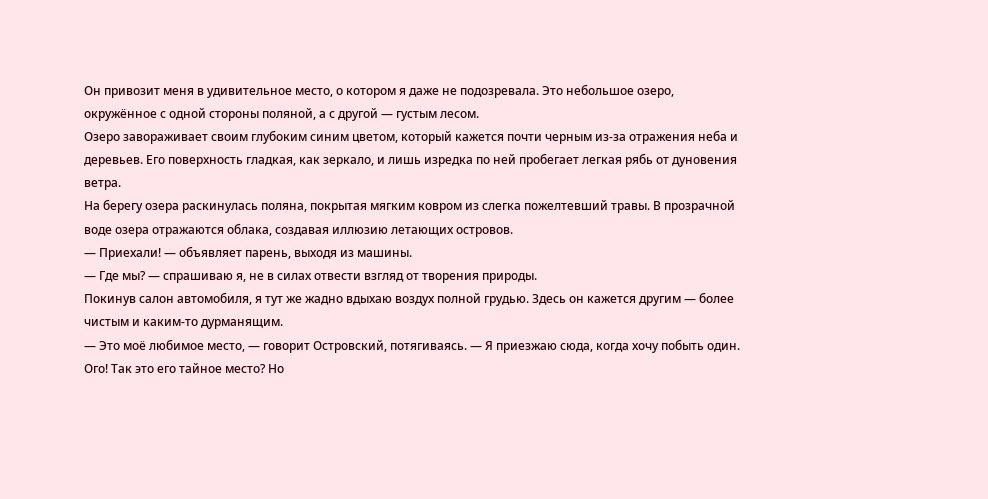Он привозит меня в удивительное место, о котором я даже не подозревала. Это небольшое озеро, окружённое с одной стороны поляной, а с другой — густым лесом.
Озеро завораживает своим глубоким синим цветом, который кажется почти черным из-за отражения неба и деревьев. Его поверхность гладкая, как зеркало, и лишь изредка по ней пробегает легкая рябь от дуновения ветра.
На берегу озера раскинулась поляна, покрытая мягким ковром из слегка пожелтевший травы. В прозрачной воде озера отражаются облака, создавая иллюзию летающих островов.
— Приехали! — объявляет парень, выходя из машины.
— Где мы? — спрашиваю я, не в силах отвести взгляд от творения природы.
Покинув салон автомобиля, я тут же жадно вдыхаю воздух полной грудью. Здесь он кажется другим — более чистым и каким-то дурманящим.
— Это моё любимое место, — говорит Островский, потягиваясь. — Я приезжаю сюда, когда хочу побыть один.
Ого! Так это его тайное место? Но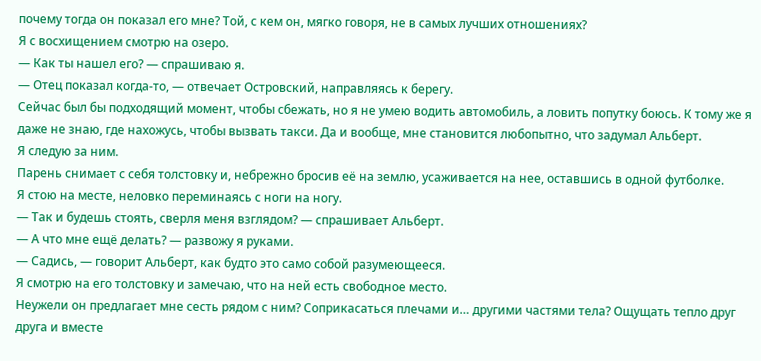почему тогда он показал его мне? Той, с кем он, мягко говоря, не в самых лучших отношениях?
Я с восхищением смотрю на озеро.
— Как ты нашел его? — спрашиваю я.
— Отец показал когда-то, — отвечает Островский, направляясь к берегу.
Сейчас был бы подходящий момент, чтобы сбежать, но я не умею водить автомобиль, а ловить попутку боюсь. К тому же я даже не знаю, где нахожусь, чтобы вызвать такси. Да и вообще, мне становится любопытно, что задумал Альберт.
Я следую за ним.
Парень снимает с себя толстовку и, небрежно бросив её на землю, усаживается на нее, оставшись в одной футболке.
Я стою на месте, неловко переминаясь с ноги на ногу.
— Так и будешь стоять, сверля меня взглядом? — спрашивает Альберт.
— А что мне ещё делать? — развожу я руками.
— Садись, — говорит Альберт, как будто это само собой разумеющееся.
Я смотрю на его толстовку и замечаю, что на ней есть свободное место.
Неужели он предлагает мне сесть рядом с ним? Соприкасаться плечами и… другими частями тела? Ощущать тепло друг друга и вместе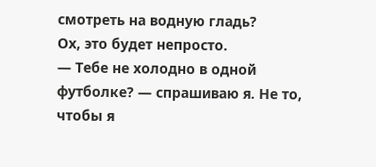смотреть на водную гладь?
Ох, это будет непросто.
— Тебе не холодно в одной футболке? — спрашиваю я. Не то, чтобы я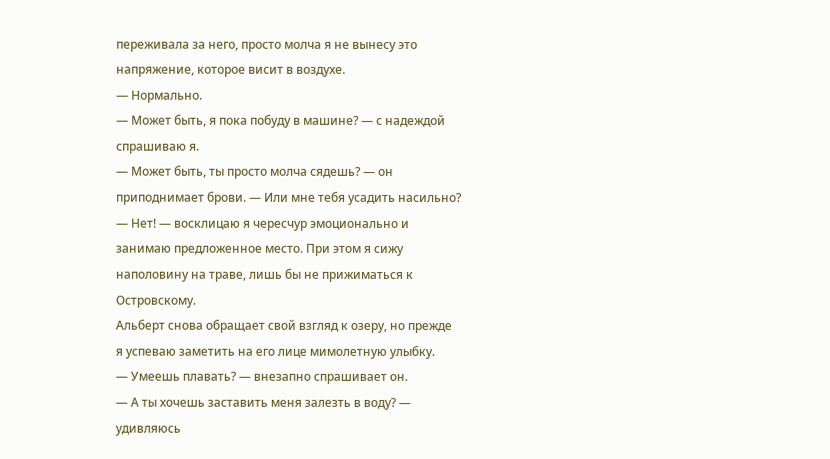переживала за него, просто молча я не вынесу это напряжение, которое висит в воздухе.
— Нормально.
— Может быть, я пока побуду в машине? — с надеждой спрашиваю я.
— Может быть, ты просто молча сядешь? — он приподнимает брови. — Или мне тебя усадить насильно?
— Нет! — восклицаю я чересчур эмоционально и занимаю предложенное место. При этом я сижу наполовину на траве, лишь бы не прижиматься к Островскому.
Альберт снова обращает свой взгляд к озеру, но прежде я успеваю заметить на его лице мимолетную улыбку.
— Умеешь плавать? — внезапно спрашивает он.
— А ты хочешь заставить меня залезть в воду? — удивляюсь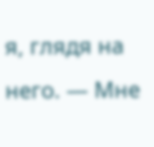я, глядя на него. — Мне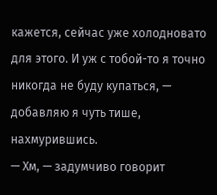кажется, сейчас уже холодновато для этого. И уж с тобой-то я точно никогда не буду купаться, — добавляю я чуть тише, нахмурившись.
— Хм, — задумчиво говорит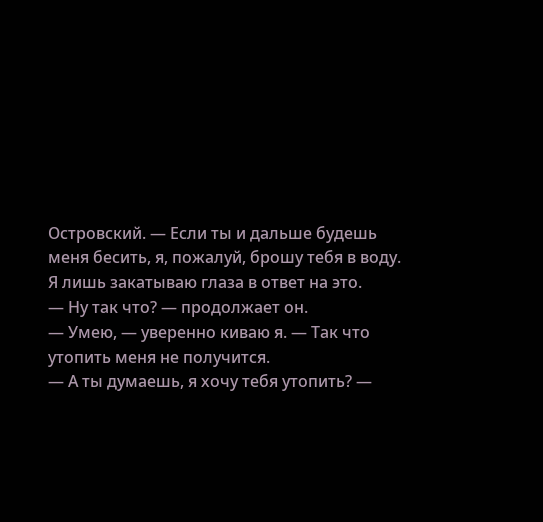Островский. — Если ты и дальше будешь меня бесить, я, пожалуй, брошу тебя в воду.
Я лишь закатываю глаза в ответ на это.
— Ну так что? — продолжает он.
— Умею, — уверенно киваю я. — Так что утопить меня не получится.
— А ты думаешь, я хочу тебя утопить? —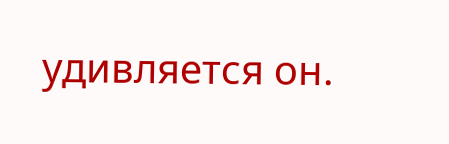удивляется он.